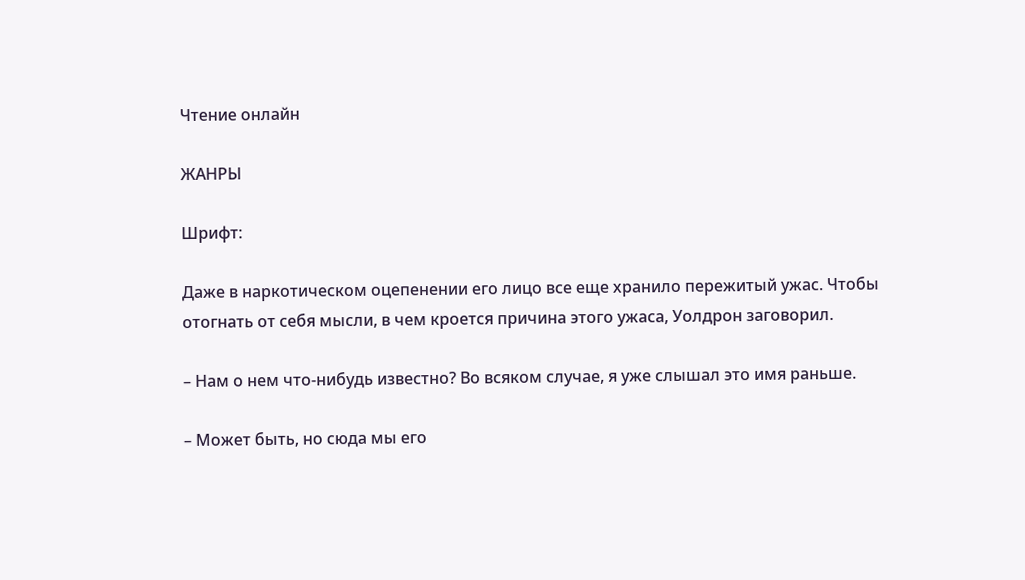Чтение онлайн

ЖАНРЫ

Шрифт:

Даже в наркотическом оцепенении его лицо все еще хранило пережитый ужас. Чтобы отогнать от себя мысли, в чем кроется причина этого ужаса, Уолдрон заговорил.

– Нам о нем что-нибудь известно? Во всяком случае, я уже слышал это имя раньше.

– Может быть, но сюда мы его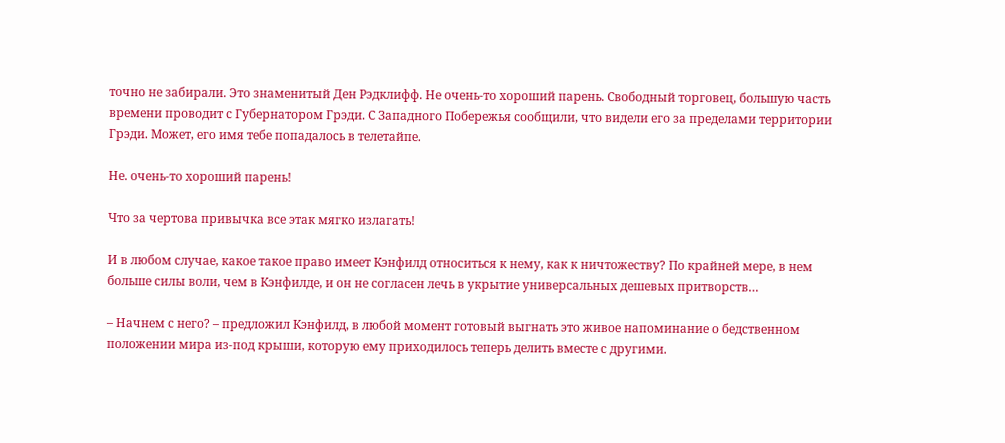точно не забирали. Это знаменитый Ден Рэдклифф. Не очень-то хороший парень. Свободный торговец, большую часть времени проводит с Губернатором Грэди. С Западного Побережья сообщили, что видели его за пределами территории Грэди. Может, его имя тебе попадалось в телетайпе.

Не. очень-то хороший парень!

Что за чертова привычка все этак мягко излагать!

И в любом случае, какое такое право имеет Кэнфилд относиться к нему, как к ничтожеству? По крайней мере, в нем больше силы воли, чем в Кэнфилде, и он не согласен лечь в укрытие универсальных дешевых притворств…

– Начнем с него? – предложил Кэнфилд, в любой момент готовый выгнать это живое напоминание о бедственном положении мира из-под крыши, которую ему приходилось теперь делить вместе с другими.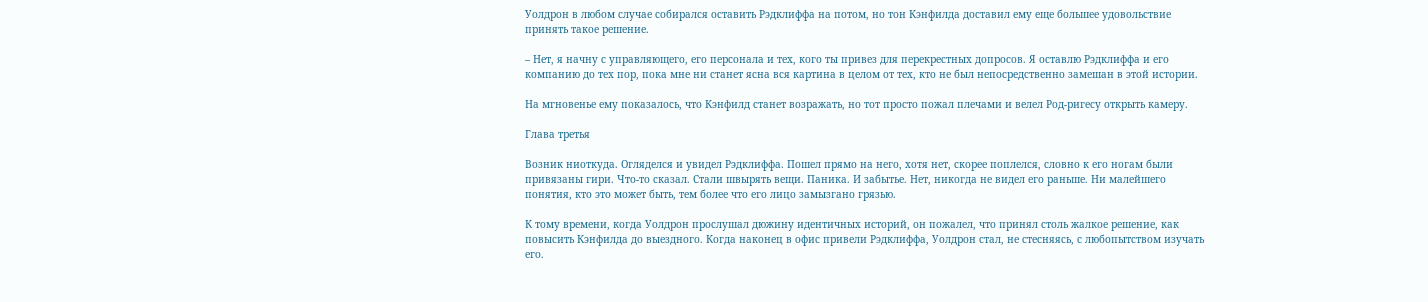Уолдрон в любом случае собирался оставить Рэдклиффа на потом, но тон Кэнфилда доставил ему еще большее удовольствие принять такое решение.

– Нет, я начну с управляющего, его персонала и тех, кого ты привез для перекрестных допросов. Я оставлю Рэдклиффа и его компанию до тех пор, пока мне ни станет ясна вся картина в целом от тех, кто не был непосредственно замешан в этой истории.

На мгновенье ему показалось, что Кэнфилд станет возражать, но тот просто пожал плечами и велел Род-ригесу открыть камеру.

Глава третья

Возник ниоткуда. Огляделся и увидел Рэдклиффа. Пошел прямо на него, хотя нет, скорее поплелся, словно к его ногам были привязаны гири. Что-то сказал. Стали швырять вещи. Паника. И забытье. Нет, никогда не видел его раньше. Ни малейшего понятия, кто это может быть, тем более что его лицо замызгано грязью.

К тому времени, когда Уолдрон прослушал дюжину идентичных историй, он пожалел, что принял столь жалкое решение, как повысить Кэнфилда до выездного. Когда наконец в офис привели Рэдклиффа, Уолдрон стал, не стесняясь, с любопытством изучать его.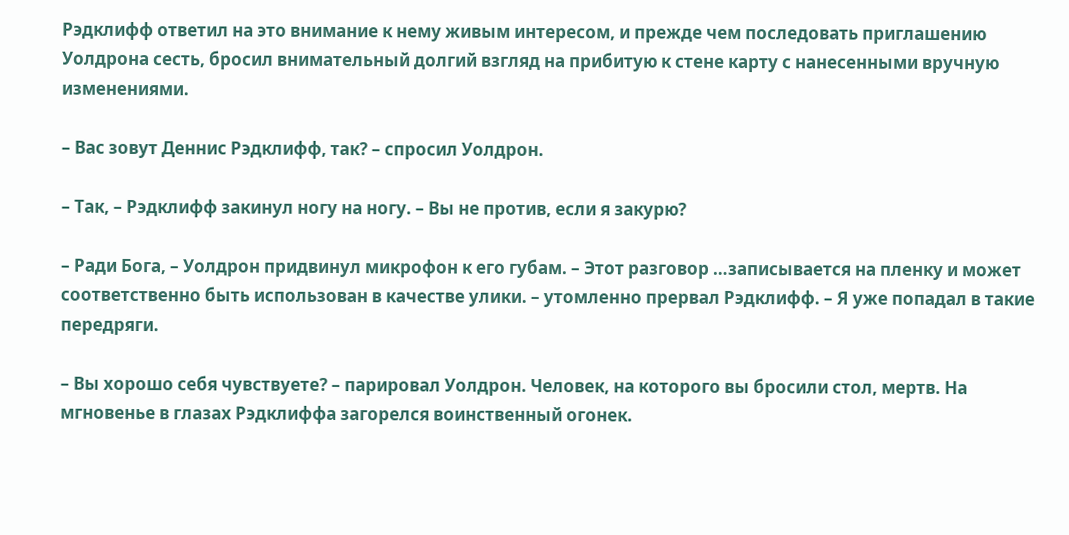Рэдклифф ответил на это внимание к нему живым интересом, и прежде чем последовать приглашению Уолдрона сесть, бросил внимательный долгий взгляд на прибитую к стене карту с нанесенными вручную изменениями.

– Вас зовут Деннис Рэдклифф, так? – спросил Уолдрон.

– Так, – Рэдклифф закинул ногу на ногу. – Вы не против, если я закурю?

– Ради Бога, – Уолдрон придвинул микрофон к его губам. – Этот разговор …записывается на пленку и может соответственно быть использован в качестве улики. – утомленно прервал Рэдклифф. – Я уже попадал в такие передряги.

– Вы хорошо себя чувствуете? – парировал Уолдрон. Человек, на которого вы бросили стол, мертв. На мгновенье в глазах Рэдклиффа загорелся воинственный огонек.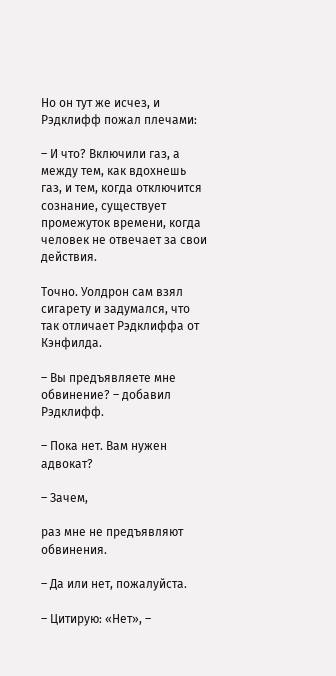Но он тут же исчез, и Рэдклифф пожал плечами:

– И что? Включили газ, а между тем, как вдохнешь газ, и тем, когда отключится сознание, существует промежуток времени, когда человек не отвечает за свои действия.

Точно. Уолдрон сам взял сигарету и задумался, что так отличает Рэдклиффа от Кэнфилда.

– Вы предъявляете мне обвинение? – добавил Рэдклифф.

– Пока нет. Вам нужен адвокат?

– Зачем,

раз мне не предъявляют обвинения.

– Да или нет, пожалуйста.

– Цитирую: «Нет», –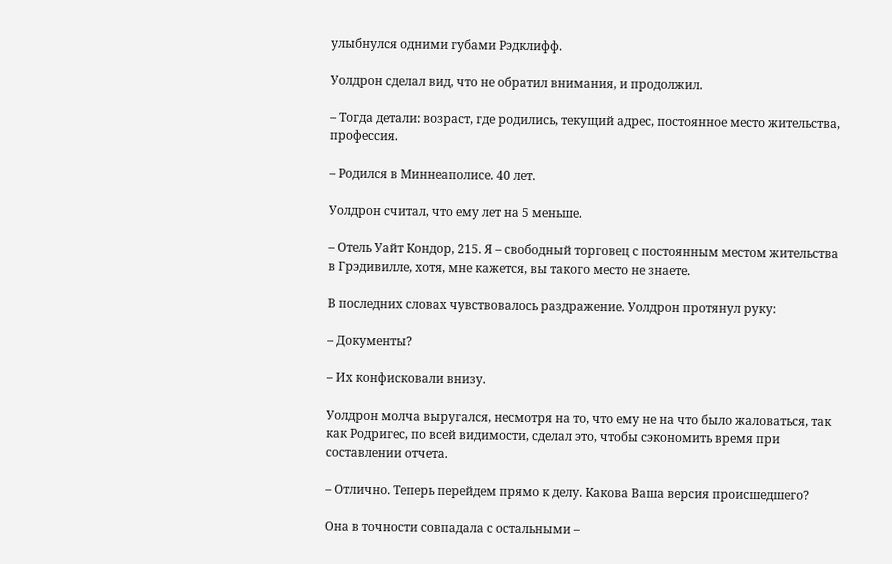улыбнулся одними губами Рэдклифф.

Уолдрон сделал вид, что не обратил внимания, и продолжил.

– Тогда детали: возраст, где родились, текущий адрес, постоянное место жительства, профессия.

– Родился в Миннеаполисе. 40 лет.

Уолдрон считал, что ему лет на 5 меньше.

– Отель Уайт Кондор, 215. Я – свободный торговец с постоянным местом жительства в Грэдивилле, хотя, мне кажется, вы такого место не знаете.

В последних словах чувствовалось раздражение. Уолдрон протянул руку:

– Документы?

– Их конфисковали внизу.

Уолдрон молча выругался, несмотря на то, что ему не на что было жаловаться, так как Родригес, по всей видимости, сделал это, чтобы сэкономить время при составлении отчета.

– Отлично. Теперь перейдем прямо к делу. Какова Ваша версия происшедшего?

Она в точности совпадала с остальными –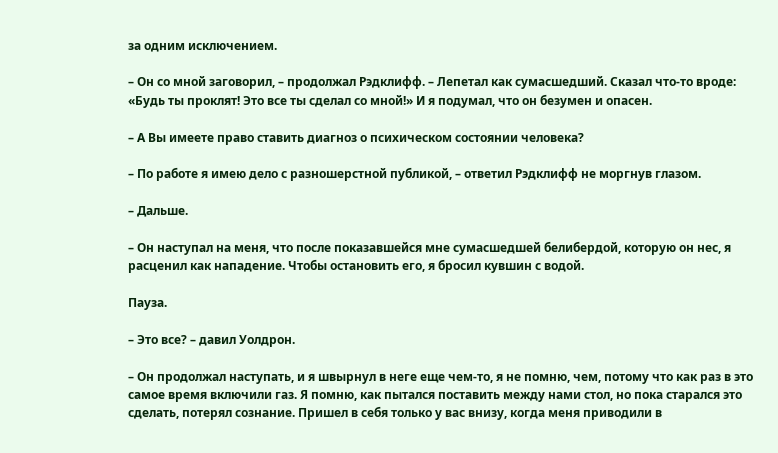за одним исключением.

– Он со мной заговорил, – продолжал Рэдклифф. – Лепетал как сумасшедший. Сказал что-то вроде: «Будь ты проклят! Это все ты сделал со мной!» И я подумал, что он безумен и опасен.

– А Вы имеете право ставить диагноз о психическом состоянии человека?

– По работе я имею дело с разношерстной публикой, – ответил Рэдклифф не моргнув глазом.

– Дальше.

– Он наступал на меня, что после показавшейся мне сумасшедшей белибердой, которую он нес, я расценил как нападение. Чтобы остановить его, я бросил кувшин с водой.

Пауза.

– Это все? – давил Уолдрон.

– Он продолжал наступать, и я швырнул в неге еще чем-то, я не помню, чем, потому что как раз в это самое время включили газ. Я помню, как пытался поставить между нами стол, но пока старался это сделать, потерял сознание. Пришел в себя только у вас внизу, когда меня приводили в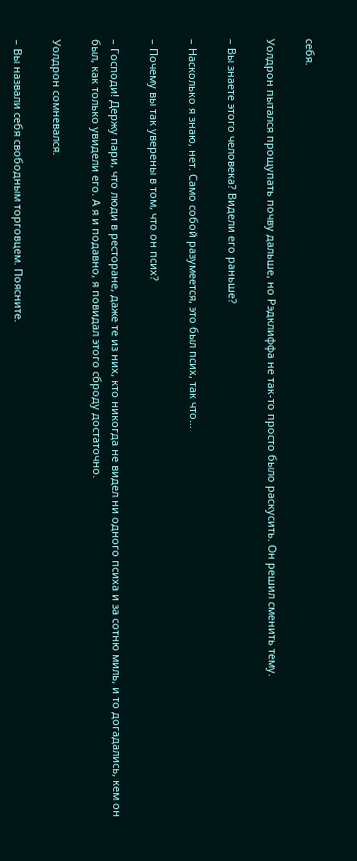себя.

Уолдрон пытался прощупать почву дальше, но Рэдклиффа не так-то просто было раскусить. Он решил сменить тему.

– Вы знаете этого человека? Видели его раньше?

– Насколько я знаю, нет. Само собой разумеется, это был псих, так что…

– Почему вы так уверены в том, что он псих?

– Господи! Держу пари, что люди в ресторане, даже те из них, кто никогда не видел ни одного психа и за сотню миль, и то догадались, кем он был, как только увидели его. А я и подавно, я повидал этого сброду достаточно.

Уолдрон сомневался.

– Вы назвали себя свободным торговцем. Поясните.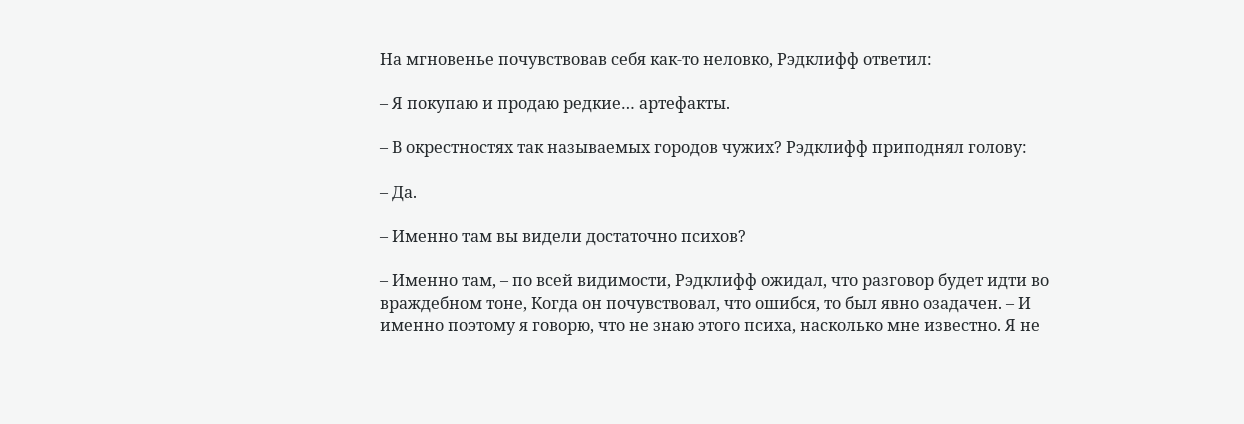На мгновенье почувствовав себя как-то неловко, Рэдклифф ответил:

– Я покупаю и продаю редкие… артефакты.

– В окрестностях так называемых городов чужих? Рэдклифф приподнял голову:

– Да.

– Именно там вы видели достаточно психов?

– Именно там, – по всей видимости, Рэдклифф ожидал, что разговор будет идти во враждебном тоне, Когда он почувствовал, что ошибся, то был явно озадачен. – И именно поэтому я говорю, что не знаю этого психа, насколько мне известно. Я не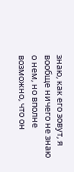знаю, как его зовут, я вообще ничего не знаю о нем, но вполне возможно, что он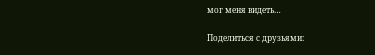мог меня видеть…

Поделиться с друзьями: